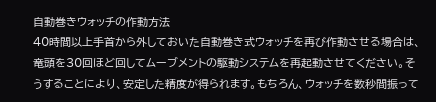自動巻きウォッチの作動方法
40時間以上手首から外しておいた自動巻き式ウォッチを再び作動させる場合は、竜頭を30回ほど回してムーブメントの駆動システムを再起動させてください。そうすることにより、安定した精度が得られます。もちろん、ウォッチを数秒間振って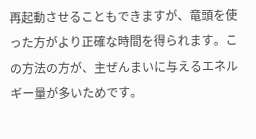再起動させることもできますが、竜頭を使った方がより正確な時間を得られます。この方法の方が、主ぜんまいに与えるエネルギー量が多いためです。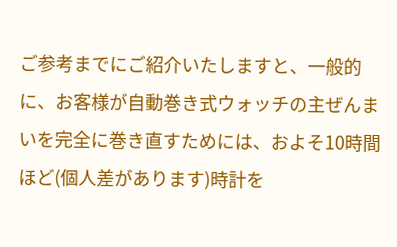ご参考までにご紹介いたしますと、一般的に、お客様が自動巻き式ウォッチの主ぜんまいを完全に巻き直すためには、およそ10時間ほど(個人差があります)時計を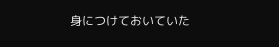身につけておいていた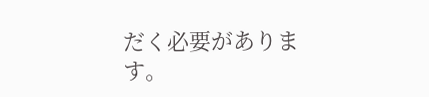だく必要があります。